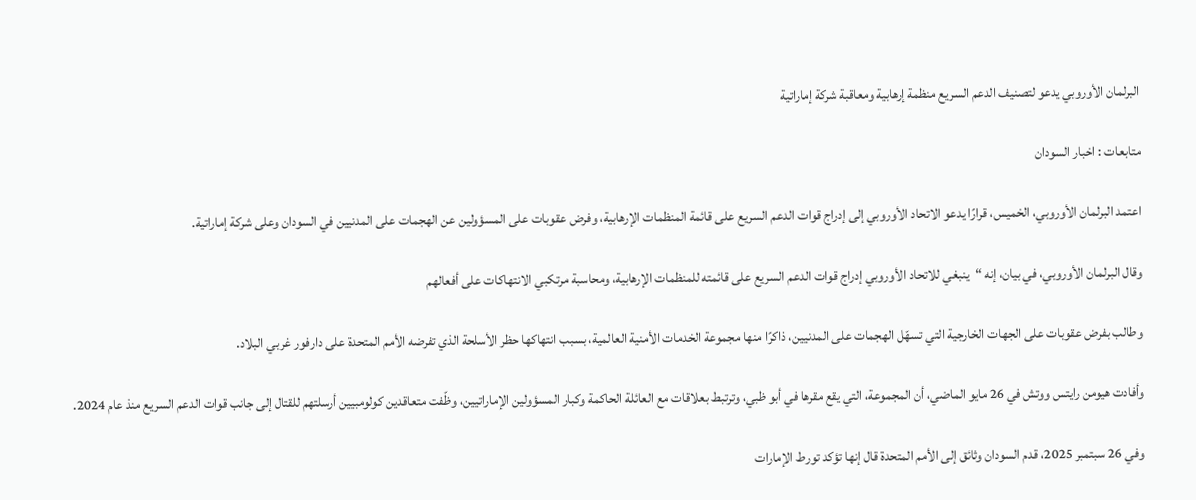البرلمان الأوروبي يدعو لتصنيف الدعم السريع منظمة إرهابية ومعاقبة شركة إماراتية

متابعات : اخبار السودان

اعتمد البرلمان الأوروبي، الخميس، قرارًا يدعو الاتحاد الأوروبي إلى إدراج قوات الدعم السريع على قائمة المنظمات الإرهابية، وفرض عقوبات على المسؤولين عن الهجمات على المدنيين في السودان وعلى شركة إماراتية.

وقال البرلمان الأوروبي، في بيان، إنه “ينبغي للاتحاد الأوروبي إدراج قوات الدعم السريع على قائمته للمنظمات الإرهابية، ومحاسبة مرتكبي الانتهاكات على أفعالهم

وطالب بفرض عقوبات على الجهات الخارجية التي تسهّل الهجمات على المدنيين، ذاكرًا منها مجموعة الخدمات الأمنية العالمية، بسبب انتهاكها حظر الأسلحة الذي تفرضه الأمم المتحدة على دارفور غربي البلاد.

وأفادت هيومن رايتس ووتش في 26 مايو الماضي، أن المجموعة، التي يقع مقرها في أبو ظبي، وترتبط بعلاقات مع العائلة الحاكمة وكبار المسؤولين الإماراتيين، وظّفت متعاقدين كولومبيين أرسلتهم للقتال إلى جانب قوات الدعم السريع منذ عام 2024.

وفي 26 سبتمبر 2025، قدم السودان وثائق إلى الأمم المتحدة قال إنها تؤكد تورط الإمارات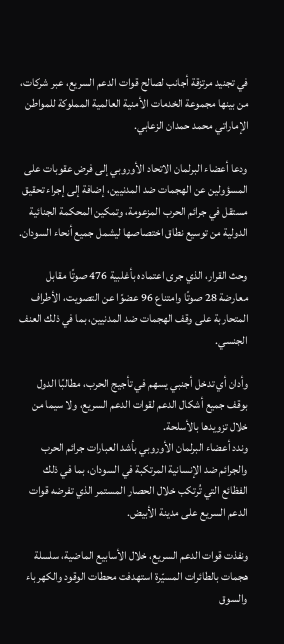في تجنيد مرتزقة أجانب لصالح قوات الدعم السريع، عبر شركات، من بينها مجموعة الخدمات الأمنية العالمية المملوكة للمواطن الإماراتي محمد حمدان الزعابي.

ودعا أعضاء البرلمان الاتحاد الأوروبي إلى فرض عقوبات على المسؤولين عن الهجمات ضد المدنيين، إضافة إلى إجراء تحقيق مستقل في جرائم الحرب المزعومة، وتمكين المحكمة الجنائية الدولية من توسيع نطاق اختصاصها ليشمل جميع أنحاء السودان.

وحث القرار، الذي جرى اعتماده بأغلبية 476 صوتًا مقابل معارضة 28 صوتًا وامتناع 96 عضوًا عن التصويت، الأطراف المتحاربة على وقف الهجمات ضد المدنيين، بما في ذلك العنف الجنسي.

وأدان أي تدخل أجنبي يسهم في تأجيج الحرب، مطالبًا الدول بوقف جميع أشكال الدعم لقوات الدعم السريع، ولا سيما من خلال تزويدها بالأسلحة.
وندد أعضاء البرلمان الأوروبي بأشد العبارات جرائم الحرب والجرائم ضد الإنسانية المرتكبة في السودان، بما في ذلك الفظائع التي تُرتكب خلال الحصار المستمر الذي تفرضه قوات الدعم السريع على مدينة الأبيض.

ونفذت قوات الدعم السريع، خلال الأسابيع الماضية، سلسلة هجمات بالطائرات المسيّرة استهدفت محطات الوقود والكهرباء والسوق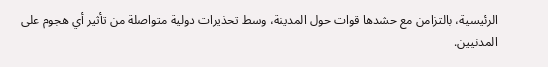الرئيسية، بالتزامن مع حشدها قوات حول المدينة، وسط تحذيرات دولية متواصلة من تأثير أي هجوم على المدنيين.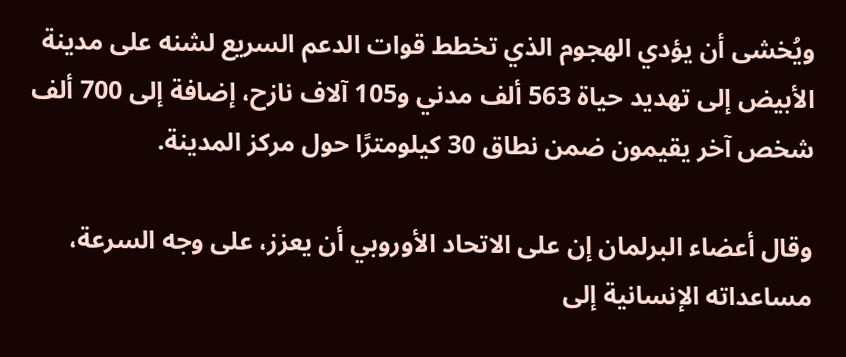ويُخشى أن يؤدي الهجوم الذي تخطط قوات الدعم السريع لشنه على مدينة الأبيض إلى تهديد حياة 563 ألف مدني و105 آلاف نازح، إضافة إلى 700 ألف شخص آخر يقيمون ضمن نطاق 30 كيلومترًا حول مركز المدينة.

وقال أعضاء البرلمان إن على الاتحاد الأوروبي أن يعزز، على وجه السرعة، مساعداته الإنسانية إلى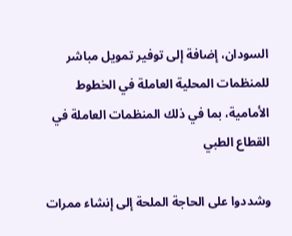السودان، إضافة إلى توفير تمويل مباشر للمنظمات المحلية العاملة في الخطوط الأمامية، بما في ذلك المنظمات العاملة في القطاع الطبي

وشددوا على الحاجة الملحة إلى إنشاء ممرات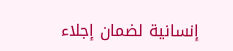إنسانية لضمان إجلاء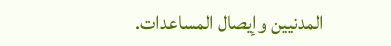المدنيين وإيصال المساعدات.